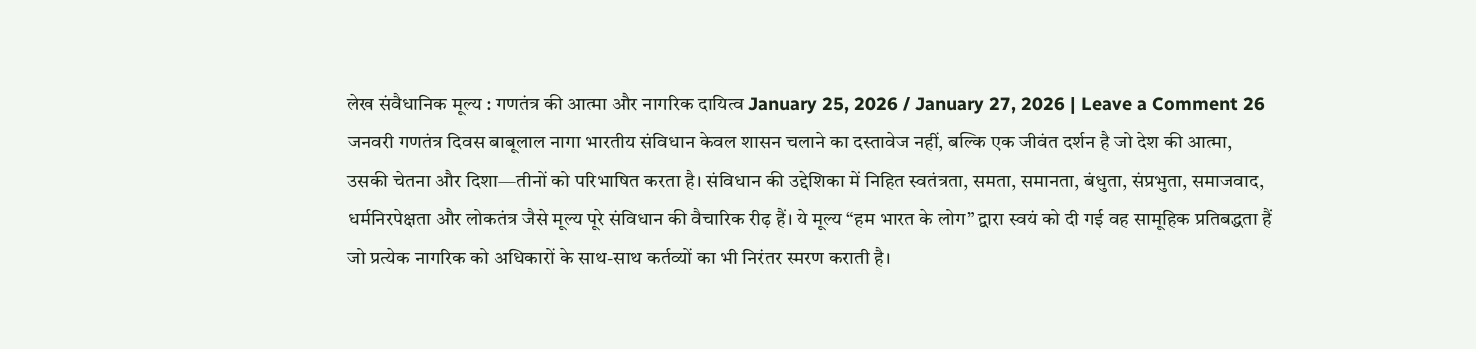लेख संवैधानिक मूल्य : गणतंत्र की आत्मा और नागरिक दायित्व January 25, 2026 / January 27, 2026 | Leave a Comment 26 जनवरी गणतंत्र दिवस बाबूलाल नागा भारतीय संविधान केवल शासन चलाने का दस्तावेज नहीं, बल्कि एक जीवंत दर्शन है जो देश की आत्मा, उसकी चेतना और दिशा—तीनों को परिभाषित करता है। संविधान की उद्देशिका में निहित स्वतंत्रता, समता, समानता, बंधुता, संप्रभुता, समाजवाद, धर्मनिरपेक्षता और लोकतंत्र जैसे मूल्य पूरे संविधान की वैचारिक रीढ़ हैं। ये मूल्य “हम भारत के लोग” द्वारा स्वयं को दी गई वह सामूहिक प्रतिबद्धता हैं जो प्रत्येक नागरिक को अधिकारों के साथ-साथ कर्तव्यों का भी निरंतर स्मरण कराती है।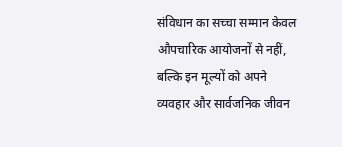संविधान का सच्चा सम्मान केवल औपचारिक आयोजनों से नहीं, बल्कि इन मूल्यों को अपने व्यवहार और सार्वजनिक जीवन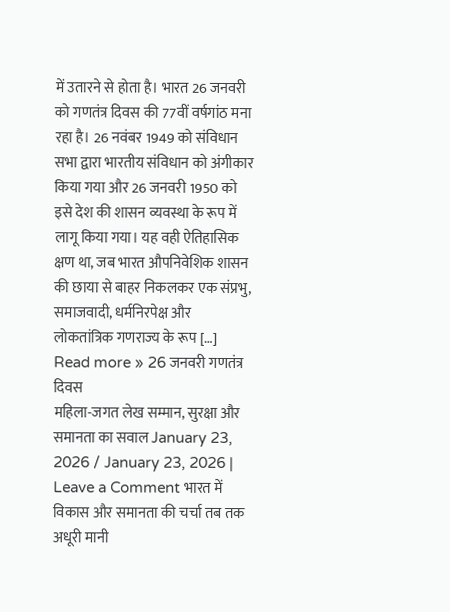में उतारने से होता है। भारत 26 जनवरी को गणतंत्र दिवस की 77वीं वर्षगांठ मना रहा है। 26 नवंबर 1949 को संविधान सभा द्वारा भारतीय संविधान को अंगीकार किया गया और 26 जनवरी 1950 को इसे देश की शासन व्यवस्था के रूप में लागू किया गया। यह वही ऐतिहासिक क्षण था, जब भारत औपनिवेशिक शासन की छाया से बाहर निकलकर एक संप्रभु, समाजवादी, धर्मनिरपेक्ष और लोकतांत्रिक गणराज्य के रूप […] Read more » 26 जनवरी गणतंत्र दिवस
महिला-जगत लेख सम्मान, सुरक्षा और समानता का सवाल January 23, 2026 / January 23, 2026 | Leave a Comment भारत में विकास और समानता की चर्चा तब तक अधूरी मानी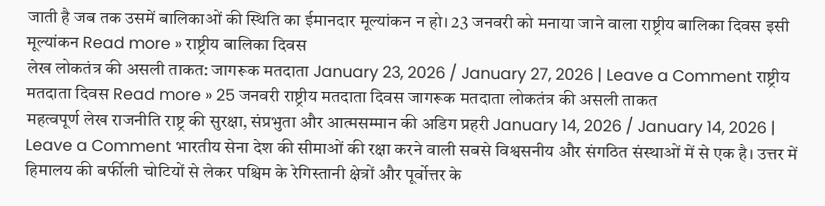जाती है जब तक उसमें बालिकाओं की स्थिति का ईमानदार मूल्यांकन न हो। 23 जनवरी को मनाया जाने वाला राष्ट्रीय बालिका दिवस इसी मूल्यांकन Read more » राष्ट्रीय बालिका दिवस
लेख लोकतंत्र की असली ताकत: जागरूक मतदाता January 23, 2026 / January 27, 2026 | Leave a Comment राष्ट्रीय मतदाता दिवस Read more » 25 जनवरी राष्ट्रीय मतदाता दिवस जागरूक मतदाता लोकतंत्र की असली ताकत
महत्वपूर्ण लेख राजनीति राष्ट्र की सुरक्षा, संप्रभुता और आत्मसम्मान की अडिग प्रहरी January 14, 2026 / January 14, 2026 | Leave a Comment भारतीय सेना देश की सीमाओं की रक्षा करने वाली सबसे विश्वसनीय और संगठित संस्थाओं में से एक है। उत्तर में हिमालय की बर्फीली चोटियों से लेकर पश्चिम के रेगिस्तानी क्षेत्रों और पूर्वोत्तर के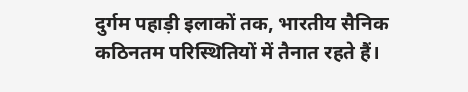दुर्गम पहाड़ी इलाकों तक, भारतीय सैनिक कठिनतम परिस्थितियों में तैनात रहते हैं।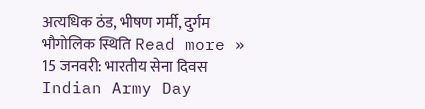अत्यधिक ठंड, भीषण गर्मी, दुर्गम भौगोलिक स्थिति Read more » 15 जनवरी: भारतीय सेना दिवस Indian Army Day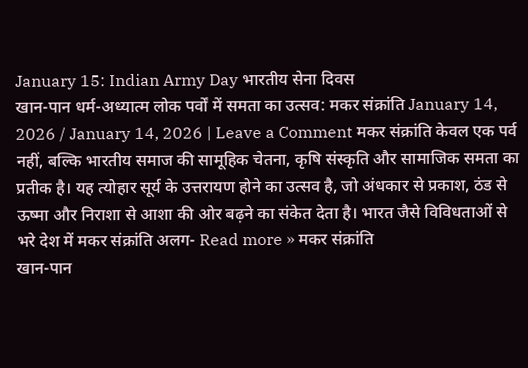January 15: Indian Army Day भारतीय सेना दिवस
खान-पान धर्म-अध्यात्म लोक पर्वों में समता का उत्सव: मकर संक्रांति January 14, 2026 / January 14, 2026 | Leave a Comment मकर संक्रांति केवल एक पर्व नहीं, बल्कि भारतीय समाज की सामूहिक चेतना, कृषि संस्कृति और सामाजिक समता का प्रतीक है। यह त्योहार सूर्य के उत्तरायण होने का उत्सव है, जो अंधकार से प्रकाश, ठंड से ऊष्मा और निराशा से आशा की ओर बढ़ने का संकेत देता है। भारत जैसे विविधताओं से भरे देश में मकर संक्रांति अलग- Read more » मकर संक्रांति
खान-पान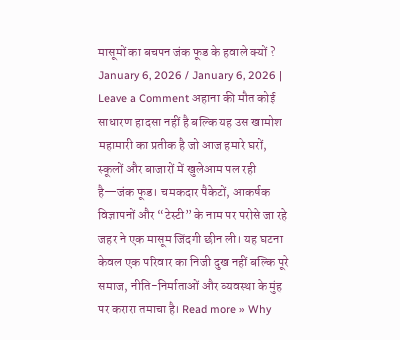मासूमों का बचपन जंक फूड के हवाले क्यों ? January 6, 2026 / January 6, 2026 | Leave a Comment अहाना की मौत कोई साधारण हादसा नहीं है बल्कि यह उस खामोश महामारी का प्रतीक है जो आज हमारे घरों, स्कूलों और बाजारों में खुलेआम पल रही है—जंक फूड। चमकदार पैकेटों, आकर्षक विज्ञापनों और “टेस्टी” के नाम पर परोसे जा रहे जहर ने एक मासूम जिंदगी छीन ली। यह घटना केवल एक परिवार का निजी दुख नहीं बल्कि पूरे समाज, नीति-निर्माताओं और व्यवस्था के मुंह पर करारा तमाचा है। Read more » Why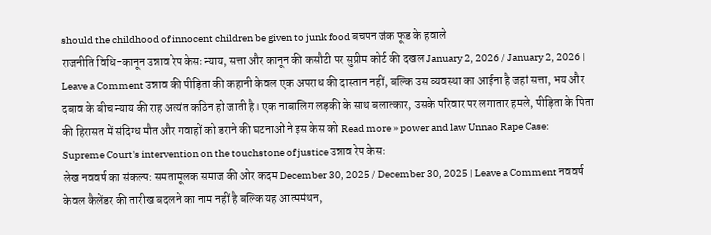should the childhood of innocent children be given to junk food बचपन जंक फूड के हवाले
राजनीति विधि-कानून उन्नाव रेप केसः न्याय, सत्ता और कानून की कसौटी पर सुप्रीम कोर्ट की दखल January 2, 2026 / January 2, 2026 | Leave a Comment उन्नाव की पीड़िता की कहानी केवल एक अपराध की दास्तान नहीं, बल्कि उस व्यवस्था का आईना है जहां सत्ता, भय और दबाव के बीच न्याय की राह अत्यंत कठिन हो जाती है। एक नाबालिग लड़की के साथ बलात्कार, उसके परिवार पर लगातार हमले, पीड़िता के पिता की हिरासत में संदिग्ध मौत और गवाहों को डराने की घटनाओं ने इस केस को Read more » power and law Unnao Rape Case: Supreme Court's intervention on the touchstone of justice उन्नाव रेप केसः
लेख नववर्ष का संकल्प: समतामूलक समाज की ओर कदम December 30, 2025 / December 30, 2025 | Leave a Comment नववर्ष केवल कैलेंडर की तारीख बदलने का नाम नहीं है बल्कि यह आत्ममंथन,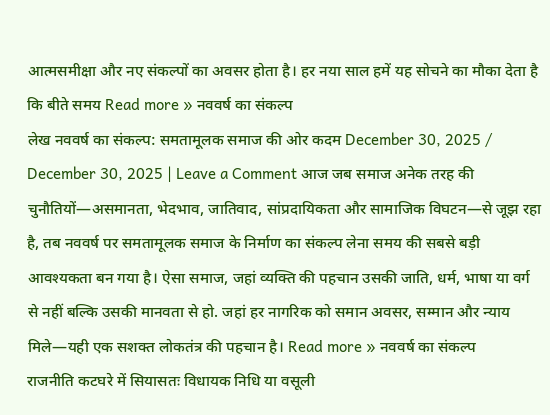आत्मसमीक्षा और नए संकल्पों का अवसर होता है। हर नया साल हमें यह सोचने का मौका देता है कि बीते समय Read more » नववर्ष का संकल्प
लेख नववर्ष का संकल्प: समतामूलक समाज की ओर कदम December 30, 2025 / December 30, 2025 | Leave a Comment आज जब समाज अनेक तरह की चुनौतियों—असमानता, भेदभाव, जातिवाद, सांप्रदायिकता और सामाजिक विघटन—से जूझ रहा है, तब नववर्ष पर समतामूलक समाज के निर्माण का संकल्प लेना समय की सबसे बड़ी आवश्यकता बन गया है। ऐसा समाज, जहां व्यक्ति की पहचान उसकी जाति, धर्म, भाषा या वर्ग से नहीं बल्कि उसकी मानवता से हो. जहां हर नागरिक को समान अवसर, सम्मान और न्याय मिले—यही एक सशक्त लोकतंत्र की पहचान है। Read more » नववर्ष का संकल्प
राजनीति कटघरे में सियासतः विधायक निधि या वसूली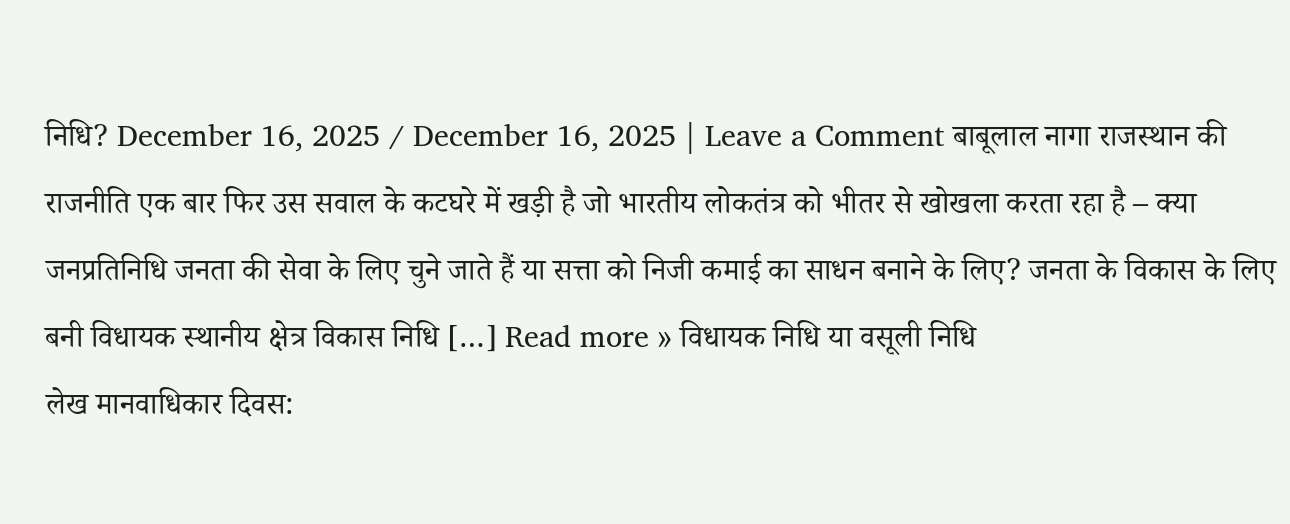निधि? December 16, 2025 / December 16, 2025 | Leave a Comment बाबूलाल नागा राजस्थान की राजनीति एक बार फिर उस सवाल के कटघरे में खड़ी है जो भारतीय लोकतंत्र को भीतर से खोखला करता रहा है – क्या जनप्रतिनिधि जनता की सेवा के लिए चुने जाते हैं या सत्ता को निजी कमाई का साधन बनाने के लिए? जनता के विकास के लिए बनी विधायक स्थानीय क्षेत्र विकास निधि […] Read more » विधायक निधि या वसूली निधि
लेख मानवाधिकार दिवस: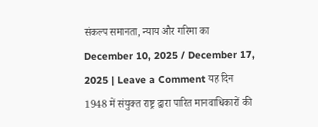संकल्प समानता, न्याय और गरिमा का December 10, 2025 / December 17, 2025 | Leave a Comment यह दिन 1948 में संयुक्त राष्ट्र द्वारा पारित मानवाधिकारों की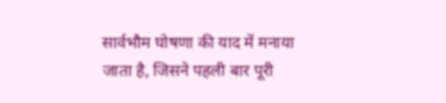सार्वभौम घोषणा की याद में मनाया जाता है, जिसने पहली बार पूरी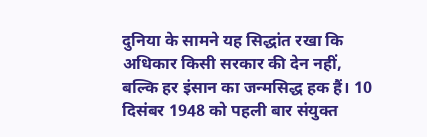दुनिया के सामने यह सिद्धांत रखा कि अधिकार किसी सरकार की देन नहीं, बल्कि हर इंसान का जन्मसिद्ध हक हैं। 10 दिसंबर 1948 को पहली बार संयुक्त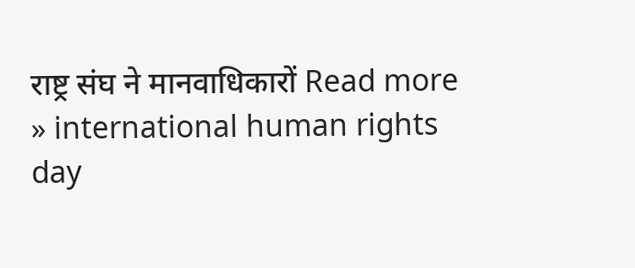राष्ट्र संघ ने मानवाधिकारों Read more » international human rights day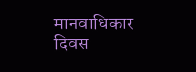मानवाधिकार दिवस